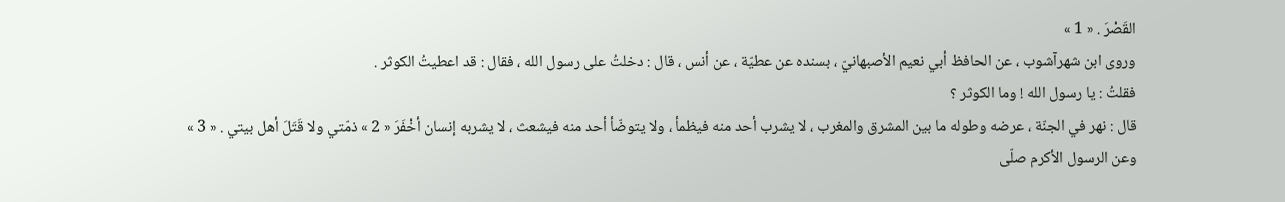القَصْرَ . « 1 »
وروى ابن شهرآشوب ، عن الحافظ أبي نعيم الأصبهانيّ ، بسنده عن عطيّة ، عن أنس ، قال : دخلتُ على رسول الله ، فقال : قد اعطيتُ الكوثر .
فقلتُ : يا رسول الله ! وما الكوثر ؟
قال : نهر في الجنّة ، عرضه وطوله ما بين المشرق والمغرب ، لا يشرب أحد منه فيظمأ ، ولا يتوضّأ أحد منه فيشعث ، لا يشربه إنسان أخْفَرَ « 2 » ذمّتي ولا قَتَلَ أهل بيتي . « 3 »
وعن الرسول الأكرم صلّى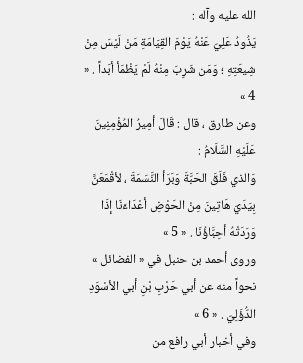الله عليه وآله :
يَذُودُ عَلِيّ عَنْهُ يَوْمَ القِيَامَةِ مَنْ لَيْسَ مِنْ شِيعَتِهِ ؛ وَمَن شَرِبَ مِنْهُ لَمْ يَظْمَأ أبَداً . « 4 »
وعن طارق ، قال : قَالَ أمِيرُ المُؤْمِنِينَ عَلَيْهِ السَّلَامُ :
وَالذي فَلَقَ الحَبَّةَ وَبَرَأ النَّسَمَةَ ، لأقْمَعَنَّ بِيَدَيّ هَاتِينَ مِنْ الحَوْضِ أعْدَاءَنَا إذَا وَرَدَتْهُ أحِبَّاؤُنَا . « 5 »
وروى أحمد بن حنبل في « الفضائل » نحواً منه عن أبي حَرْبِ بْنِ أبي الأسْوَدِ الدُّؤَلِيّ . « 6 »
وفي أخبار أبي رافع من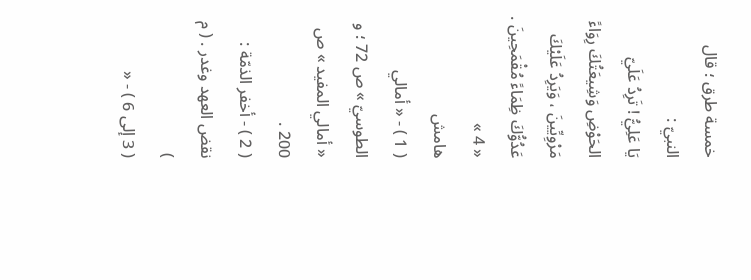خمسة طرق ؛ قال النبيّ :
يَا عَلِيُّ ! تَرِدُ عَلَيّ الحَوْضِ وَشِيعَتُكَ رِوَاءً مَرْوِيِّينَ ، وَيَرِدُ عَلَيْكَ عَدُوُّكَ ظِمَاءً مُقْمَحِينَ . « 4 »
هامش
( 1 ) - « أمالي الطوسيّ » ص 72 ؛ و « أمالي المفيد » ص 200 .
( 2 ) - أخفر الذمّة : نقض العهد وغدر . ( م )
( 3 إلى 6 ) - «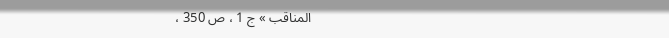المناقب » ج 1 ، ص 350 ،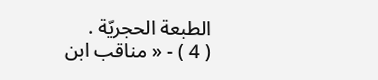الطبعة الحجريّة .
( 4 ) - « مناقب ابن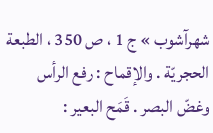شهرآشوب » ج 1 ، ص 350 ، الطبعة الحجريّة . والإقماح : رفع الرأس وغضّ البصر . قَمَح البعير :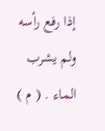إذا رفع رأسه ولم يشرب الماء . ( م )